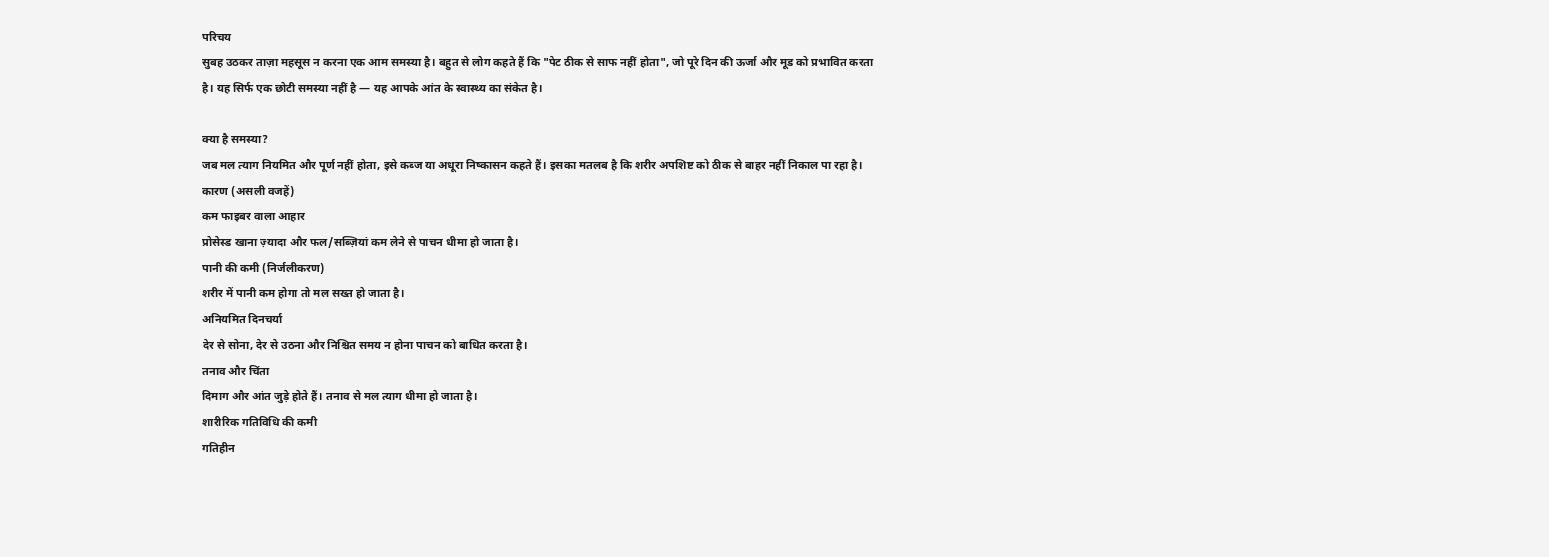परिचय
सुबह उठकर ताज़ा महसूस न करना एक आम समस्या है। बहुत से लोग कहते हैं कि "पेट ठीक से साफ नहीं होता", जो पूरे दिन की ऊर्जा और मूड को प्रभावित करता है। यह सिर्फ एक छोटी समस्या नहीं है — यह आपके आंत के स्वास्थ्य का संकेत है।

क्या है समस्या?
जब मल त्याग नियमित और पूर्ण नहीं होता, इसे कब्ज या अधूरा निष्कासन कहते हैं। इसका मतलब है कि शरीर अपशिष्ट को ठीक से बाहर नहीं निकाल पा रहा है।
कारण (असली वजहें)
कम फाइबर वाला आहार
प्रोसेस्ड खाना ज़्यादा और फल/सब्ज़ियां कम लेने से पाचन धीमा हो जाता है।
पानी की कमी (निर्जलीकरण)
शरीर में पानी कम होगा तो मल सख्त हो जाता है।
अनियमित दिनचर्या
देर से सोना, देर से उठना और निश्चित समय न होना पाचन को बाधित करता है।
तनाव और चिंता
दिमाग और आंत जुड़े होते हैं। तनाव से मल त्याग धीमा हो जाता है।
शारीरिक गतिविधि की कमी
गतिहीन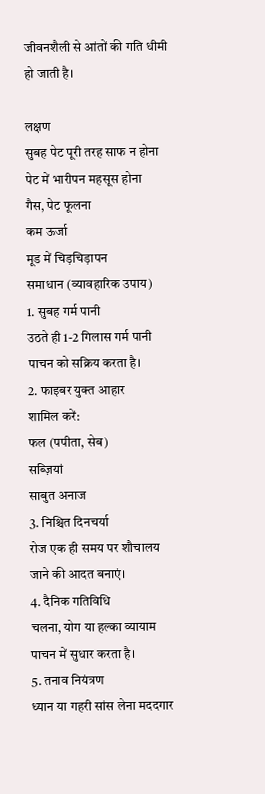जीवनशैली से आंतों की गति धीमी हो जाती है।

लक्षण
सुबह पेट पूरी तरह साफ न होना
पेट में भारीपन महसूस होना
गैस, पेट फूलना
कम ऊर्जा
मूड में चिड़चिड़ापन
समाधान (व्यावहारिक उपाय)
1. सुबह गर्म पानी
उठते ही 1-2 गिलास गर्म पानी पाचन को सक्रिय करता है।
2. फाइबर युक्त आहार
शामिल करें:
फल (पपीता, सेब)
सब्ज़ियां
साबुत अनाज
3. निश्चित दिनचर्या
रोज एक ही समय पर शौचालय जाने की आदत बनाएं।
4. दैनिक गतिविधि
चलना, योग या हल्का व्यायाम पाचन में सुधार करता है।
5. तनाव नियंत्रण
ध्यान या गहरी सांस लेना मददगार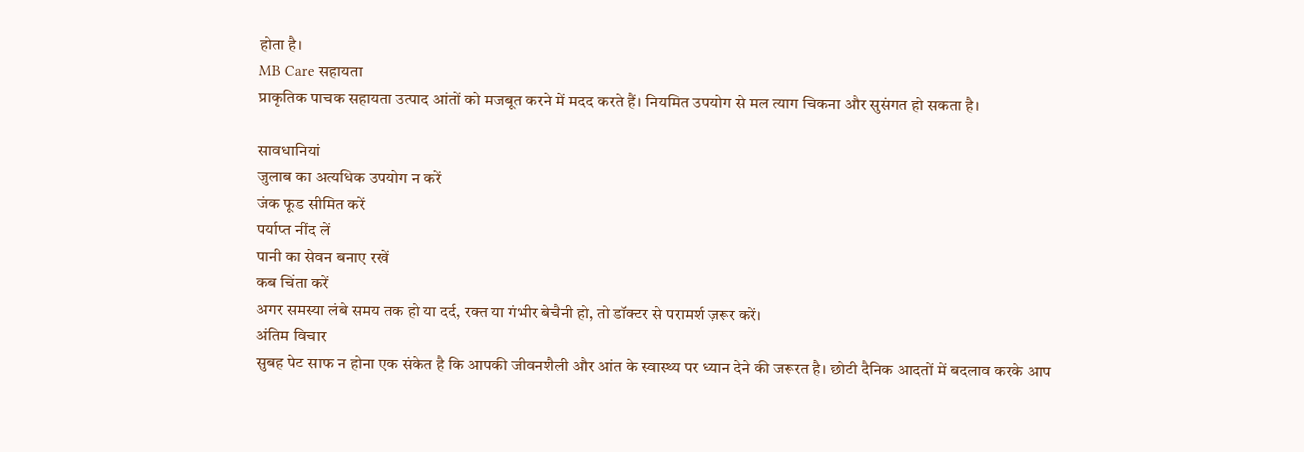होता है।
MB Care सहायता
प्राकृतिक पाचक सहायता उत्पाद आंतों को मजबूत करने में मदद करते हैं। नियमित उपयोग से मल त्याग चिकना और सुसंगत हो सकता है।

सावधानियां
जुलाब का अत्यधिक उपयोग न करें
जंक फूड सीमित करें
पर्याप्त नींद लें
पानी का सेवन बनाए रखें
कब चिंता करें
अगर समस्या लंबे समय तक हो या दर्द, रक्त या गंभीर बेचैनी हो, तो डॉक्टर से परामर्श ज़रूर करें।
अंतिम विचार
सुबह पेट साफ न होना एक संकेत है कि आपकी जीवनशैली और आंत के स्वास्थ्य पर ध्यान देने की जरूरत है। छोटी दैनिक आदतों में बदलाव करके आप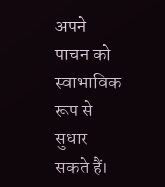अपने पाचन को स्वाभाविक रूप से सुधार सकते हैं।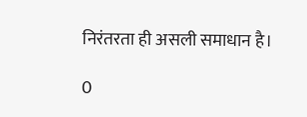निरंतरता ही असली समाधान है।

0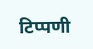टिप्पणी